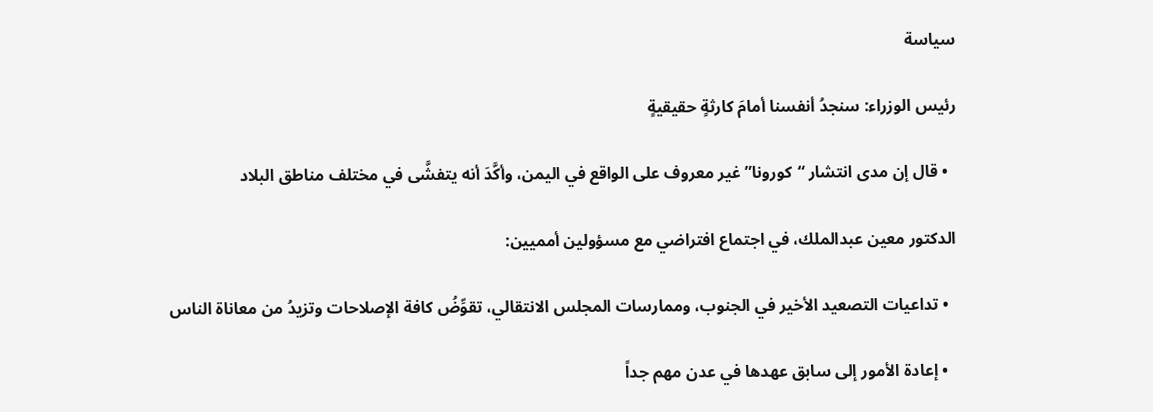سياسة

رئيس الوزراء: سنجدُ أنفسنا أمامَ كارثةٍ حقيقيةٍ

  • قال إن مدى انتشار “كورونا” غير معروف على الواقع في اليمن، وأكَّدَ أنه يتفشَّى في مختلف مناطق البلاد

الدكتور معين عبدالملك، في اجتماع افتراضي مع مسؤولين أمميين:

  • تداعيات التصعيد الأخير في الجنوب، وممارسات المجلس الانتقالي، تقوِّضُ كافة الإصلاحات وتزيدُ من معاناة الناس

  • إعادة الأمور إلى سابق عهدها في عدن مهم جداً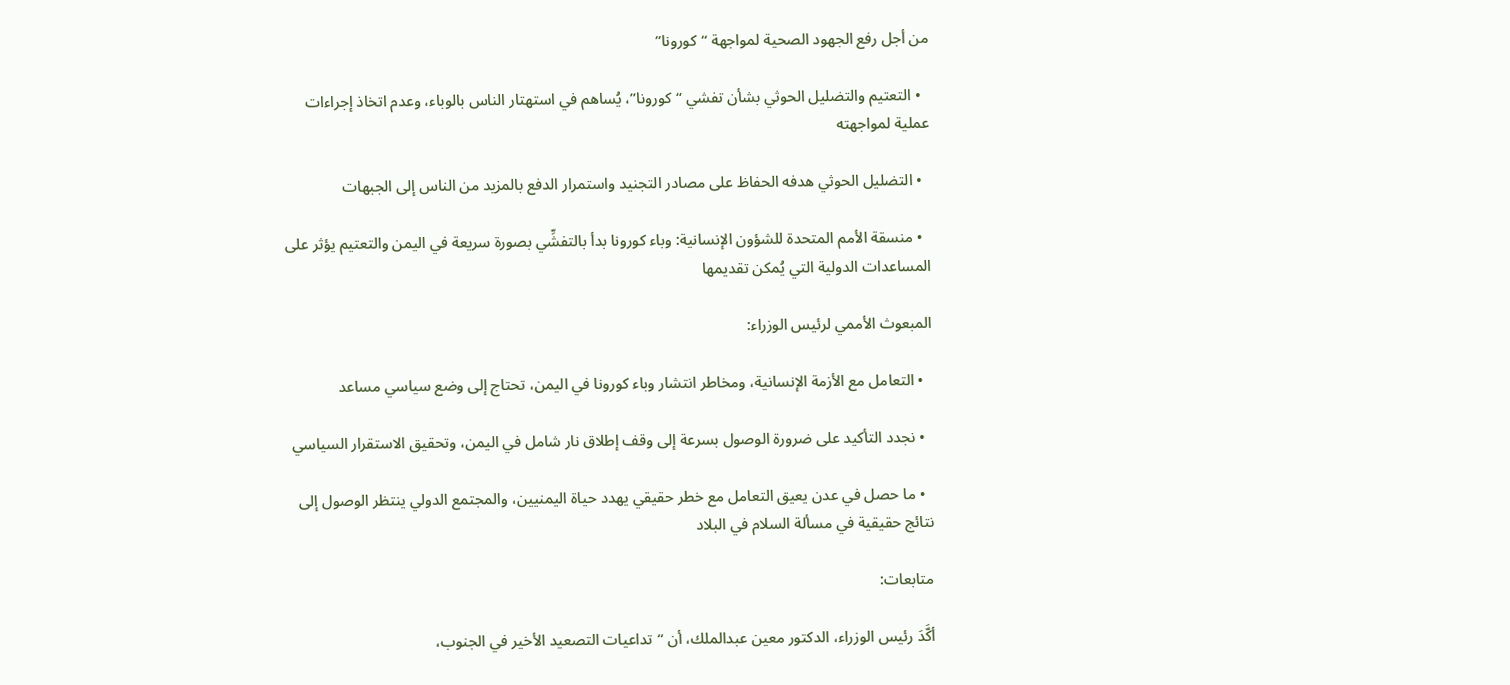من أجل رفع الجهود الصحية لمواجهة “كورونا”

  • التعتيم والتضليل الحوثي بشأن تفشي “كورونا”، يُساهم في استهتار الناس بالوباء، وعدم اتخاذ إجراءات عملية لمواجهته

  • التضليل الحوثي هدفه الحفاظ على مصادر التجنيد واستمرار الدفع بالمزيد من الناس إلى الجبهات

  • منسقة الأمم المتحدة للشؤون الإنسانية: وباء كورونا بدأ بالتفشِّي بصورة سريعة في اليمن والتعتيم يؤثر على المساعدات الدولية التي يُمكن تقديمها

المبعوث الأممي لرئيس الوزراء:

  • التعامل مع الأزمة الإنسانية، ومخاطر انتشار وباء كورونا في اليمن، تحتاج إلى وضع سياسي مساعد

  • نجدد التأكيد على ضرورة الوصول بسرعة إلى وقف إطلاق نار شامل في اليمن، وتحقيق الاستقرار السياسي

  • ما حصل في عدن يعيق التعامل مع خطر حقيقي يهدد حياة اليمنيين، والمجتمع الدولي ينتظر الوصول إلى نتائج حقيقية في مسألة السلام في البلاد

متابعات:

أكَّدَ رئيس الوزراء، الدكتور معين عبدالملك، أن “تداعيات التصعيد الأخير في الجنوب،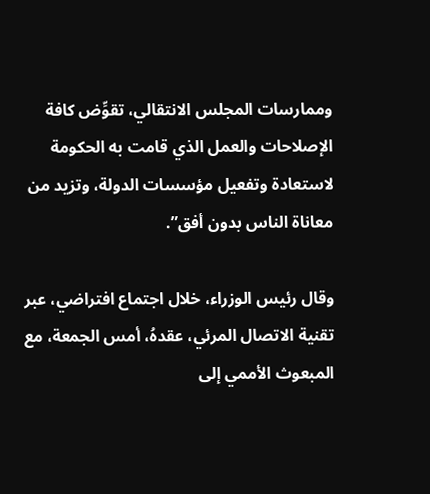وممارسات المجلس الانتقالي، تقوِّض كافة الإصلاحات والعمل الذي قامت به الحكومة لاستعادة وتفعيل مؤسسات الدولة، وتزيد من معاناة الناس بدون أفق”.

وقال رئيس الوزراء، خلال اجتماع افتراضي، عبر تقنية الاتصال المرئي، عقدهُ، أمس الجمعة، مع المبعوث الأممي إلى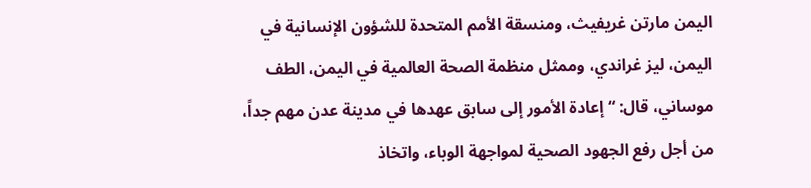اليمن مارتن غريفيث، ومنسقة الأمم المتحدة للشؤون الإنسانية في اليمن، ليز غراندي، وممثل منظمة الصحة العالمية في اليمن، الطف موساني، قال: “إعادة الأمور إلى سابق عهدها في مدينة عدن مهم جداً، من أجل رفع الجهود الصحية لمواجهة الوباء، واتخاذ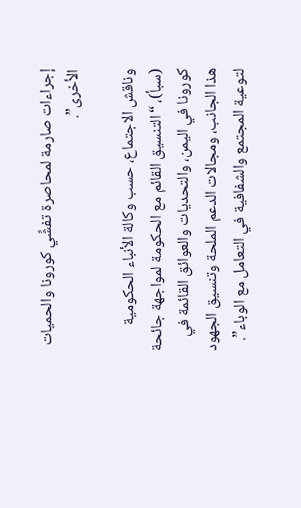إجراءات صارمة لمحاصرة تفشِّي كورونا والحميات الأخرى”.

وناقش الاجتماع، حسب وكالة الأنباء الحكومية (سبأ)، “التنسيق القائم مع الحكومة لمواجهة جائحة كورونا في اليمن، والتحديات والعوائق القائمة في هذا الجانب، ومجالات الدعم الملحة وتنسيق الجهود لتوعية المجتمع والشفافية في التعامل مع الوباء”.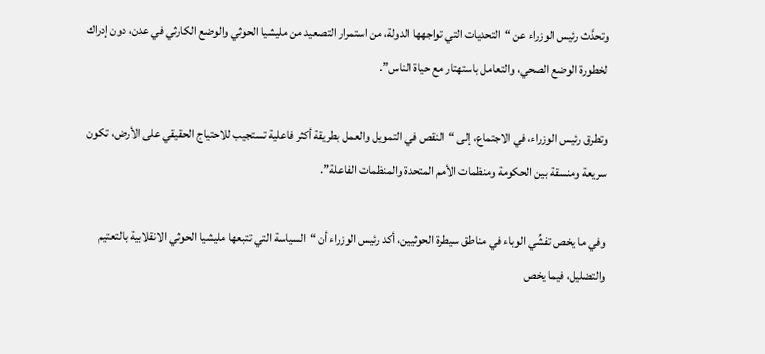وتحدَّث رئيس الوزراء عن “التحديات التي تواجهها الدولة، من استمرار التصعيد من مليشيا الحوثي والوضع الكارثي في عدن، دون إدراك لخطورة الوضع الصحي، والتعامل باستهتار مع حياة الناس”.

وتطرق رئيس الوزراء، في الاجتماع، إلى “النقص في التمويل والعمل بطريقة أكثر فاعلية تستجيب للاحتياج الحقيقي على الأرض، تكون سريعة ومنسقة بين الحكومة ومنظمات الأمم المتحدة والمنظمات الفاعلة”.

وفي ما يخص تفشِّي الوباء في مناطق سيطرة الحوثيين، أكد رئيس الوزراء أن “السياسة التي تتبعها مليشيا الحوثي الانقلابية بالتعتيم والتضليل، فيما يخص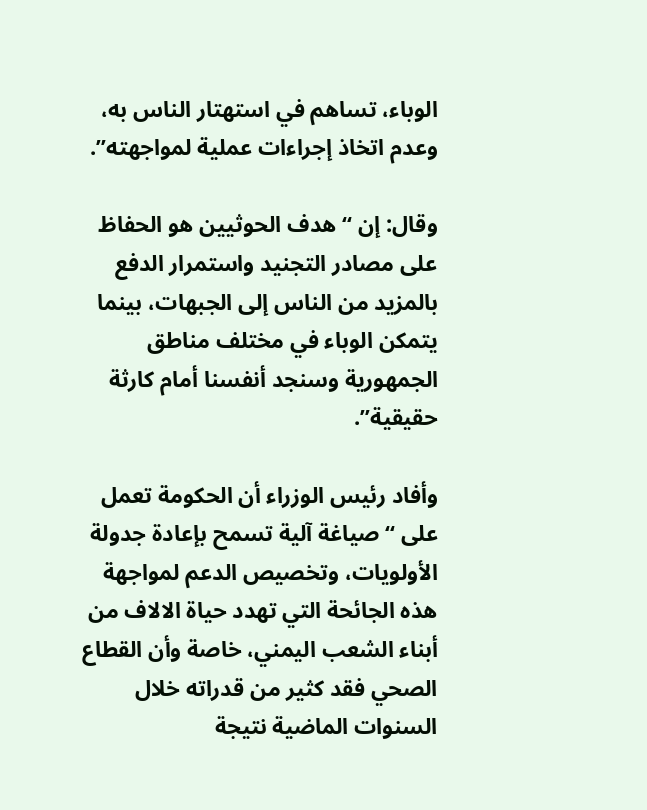الوباء، تساهم في استهتار الناس به، وعدم اتخاذ إجراءات عملية لمواجهته”.

وقال: إن “هدف الحوثيين هو الحفاظ على مصادر التجنيد واستمرار الدفع بالمزيد من الناس إلى الجبهات، بينما يتمكن الوباء في مختلف مناطق الجمهورية وسنجد أنفسنا أمام كارثة حقيقية”.

وأفاد رئيس الوزراء أن الحكومة تعمل على “صياغة آلية تسمح بإعادة جدولة الأولويات، وتخصيص الدعم لمواجهة هذه الجائحة التي تهدد حياة الالاف من أبناء الشعب اليمني، خاصة وأن القطاع الصحي فقد كثير من قدراته خلال السنوات الماضية نتيجة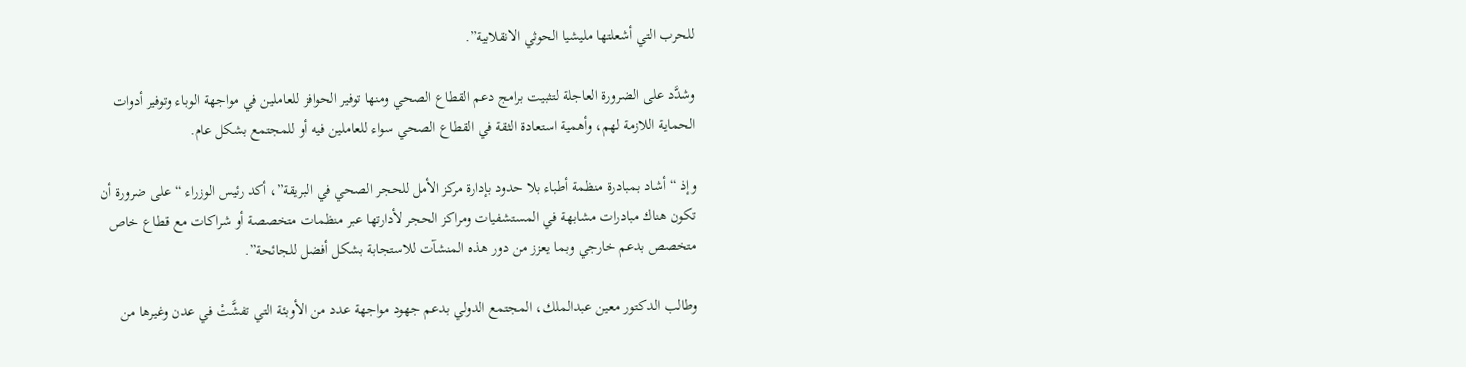للحرب التي أشعلتها مليشيا الحوثي الانقلابية”.

وشدَّد على الضرورة العاجلة لتثبيت برامج دعم القطاع الصحي ومنها توفير الحوافز للعاملين في مواجهة الوباء وتوفير أدوات الحماية اللازمة لهم، وأهمية استعادة الثقة في القطاع الصحي سواء للعاملين فيه أو للمجتمع بشكل عام.

وإذ “أشاد بمبادرة منظمة أطباء بلا حدود بإدارة مركز الأمل للحجر الصحي في البريقة”، أكد رئيس الوزراء “على ضرورة أن تكون هناك مبادرات مشابهة في المستشفيات ومراكز الحجر لأدارتها عبر منظمات متخصصة أو شراكات مع قطاع خاص متخصص بدعم خارجي وبما يعزز من دور هذه المنشآت للاستجابة بشكل أفضل للجائحة”.

وطالب الدكتور معين عبدالملك، المجتمع الدولي بدعم جهود مواجهة عدد من الأوبئة التي تفشَّتْ في عدن وغيرها من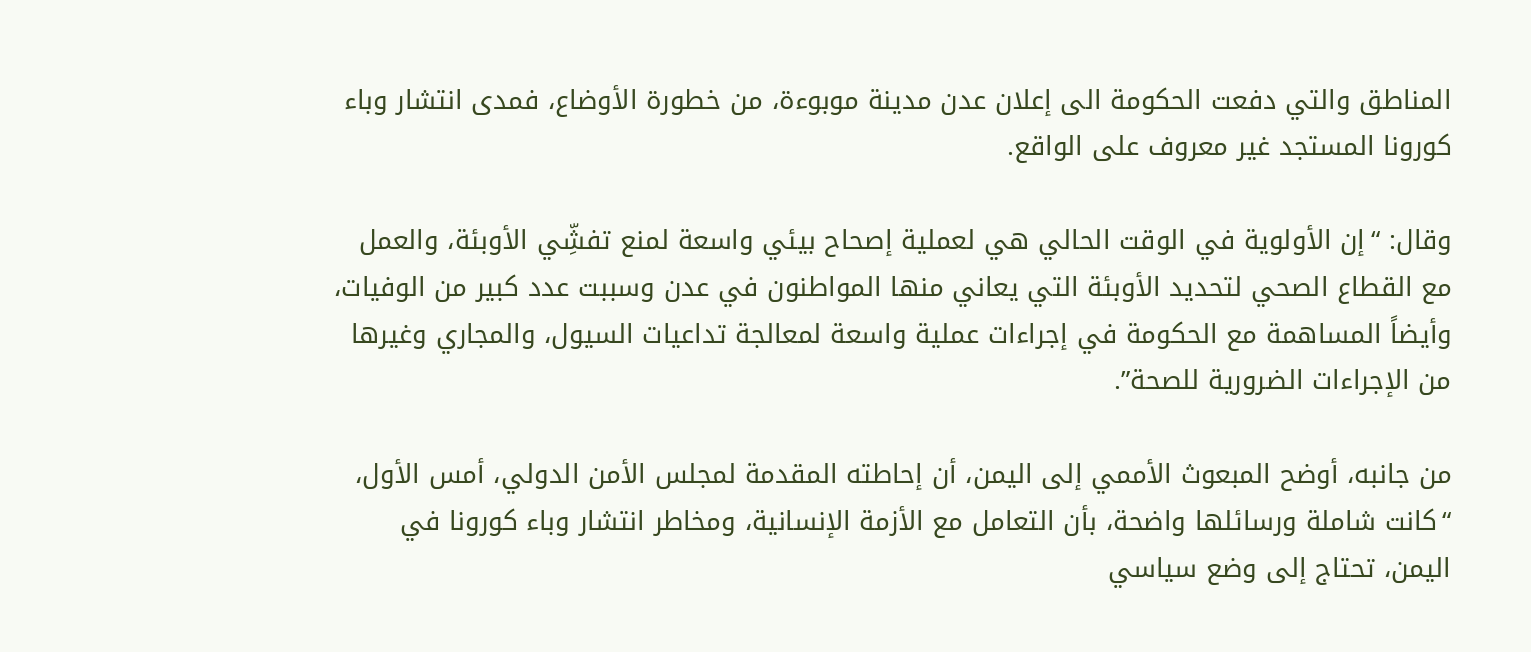المناطق والتي دفعت الحكومة الى إعلان عدن مدينة موبوءة، من خطورة الأوضاع، فمدى انتشار وباء كورونا المستجد غير معروف على الواقع.

وقال: “إن الأولوية في الوقت الحالي هي لعملية إصحاح بيئي واسعة لمنع تفشِّي الأوبئة، والعمل مع القطاع الصحي لتحديد الأوبئة التي يعاني منها المواطنون في عدن وسببت عدد كبير من الوفيات، وأيضاً المساهمة مع الحكومة في إجراءات عملية واسعة لمعالجة تداعيات السيول، والمجاري وغيرها من الإجراءات الضرورية للصحة”.

من جانبه، أوضح المبعوث الأممي إلى اليمن، أن إحاطته المقدمة لمجلس الأمن الدولي، أمس الأول، “كانت شاملة ورسائلها واضحة، بأن التعامل مع الأزمة الإنسانية، ومخاطر انتشار وباء كورونا في اليمن، تحتاج إلى وضع سياسي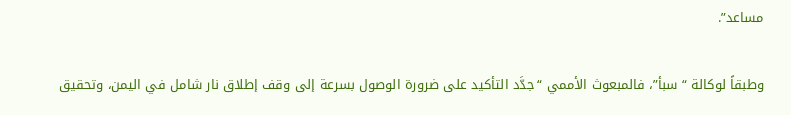مساعد”.

وطبقاً لوكالة “سبأ”، فالمبعوث الأممي “جدَّد التأكيد على ضرورة الوصول بسرعة إلى وقف إطلاق نار شامل في اليمن، وتحقيق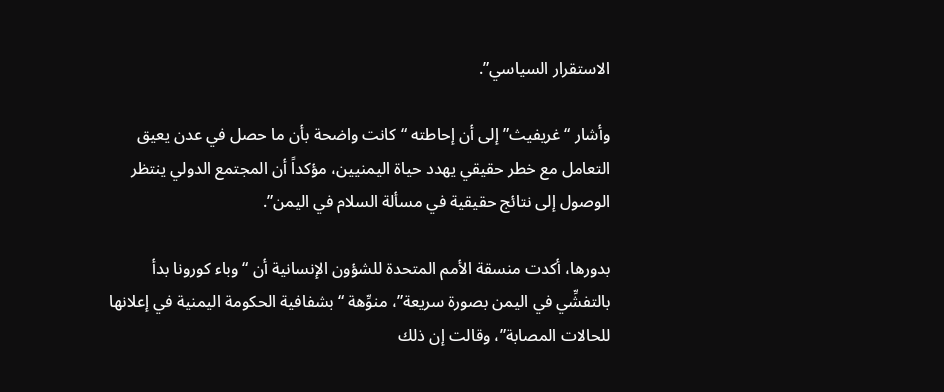الاستقرار السياسي”.

وأشار “غريفيث” إلى أن إحاطته “كانت واضحة بأن ما حصل في عدن يعيق التعامل مع خطر حقيقي يهدد حياة اليمنيين، مؤكداً أن المجتمع الدولي ينتظر الوصول إلى نتائج حقيقية في مسألة السلام في اليمن”.

بدورها، أكدت منسقة الأمم المتحدة للشؤون الإنسانية أن “وباء كورونا بدأ بالتفشِّي في اليمن بصورة سريعة”، منوِّهة “بشفافية الحكومة اليمنية في إعلانها للحالات المصابة”، وقالت إن ذلك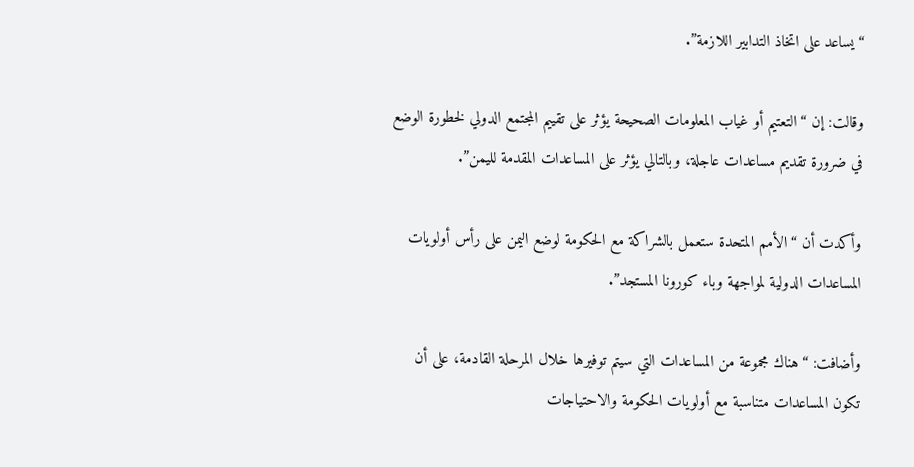“يساعد على اتخاذ التدابير اللازمة”.

وقالت: إن “التعتيم أو غياب المعلومات الصحيحة يؤثر على تقييم المجتمع الدولي لخطورة الوضع في ضرورة تقديم مساعدات عاجلة، وبالتالي يؤثر على المساعدات المقدمة لليمن”.

وأكدت أن “الأمم المتحدة ستعمل بالشراكة مع الحكومة لوضع اليمن على رأس أولويات المساعدات الدولية لمواجهة وباء كورونا المستجد”.

وأضافت: “هناك مجموعة من المساعدات التي سيتم توفيرها خلال المرحلة القادمة، على أن تكون المساعدات متناسبة مع أولويات الحكومة والاحتياجات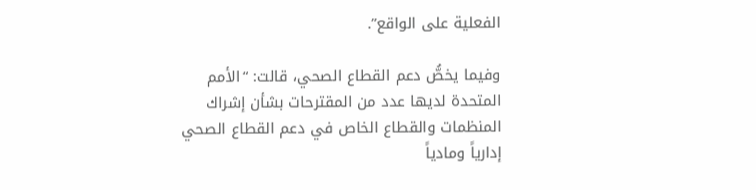الفعلية على الواقع”.

وفيما يخصُّ دعم القطاع الصحي، قالت: “الأمم المتحدة لديها عدد من المقترحات بشأن إشراك المنظمات والقطاع الخاص في دعم القطاع الصحي إدارياً ومادياً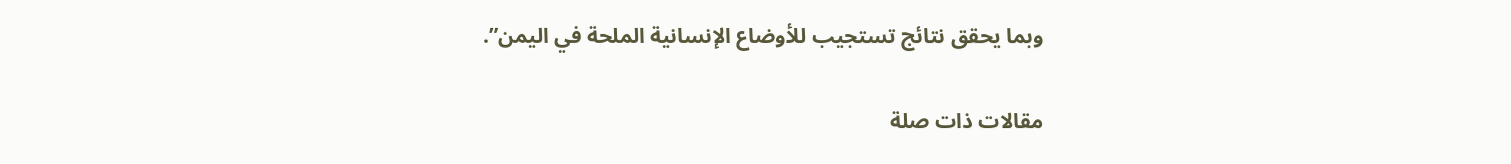وبما يحقق نتائج تستجيب للأوضاع الإنسانية الملحة في اليمن”.

مقالات ذات صلة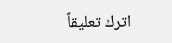اترك تعليقاً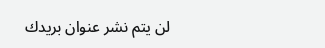لن يتم نشر عنوان بريدك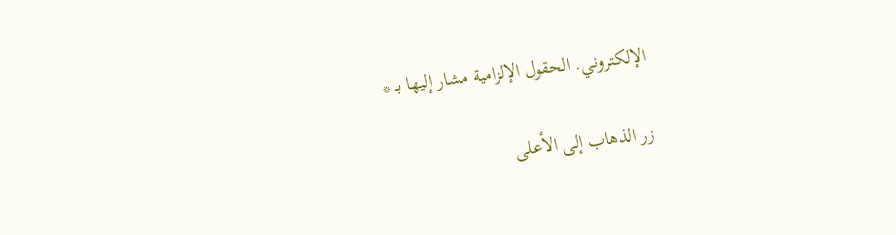الإلكتروني. الحقول الإلزامية مشار إليها بـ *

زر الذهاب إلى الأعلى